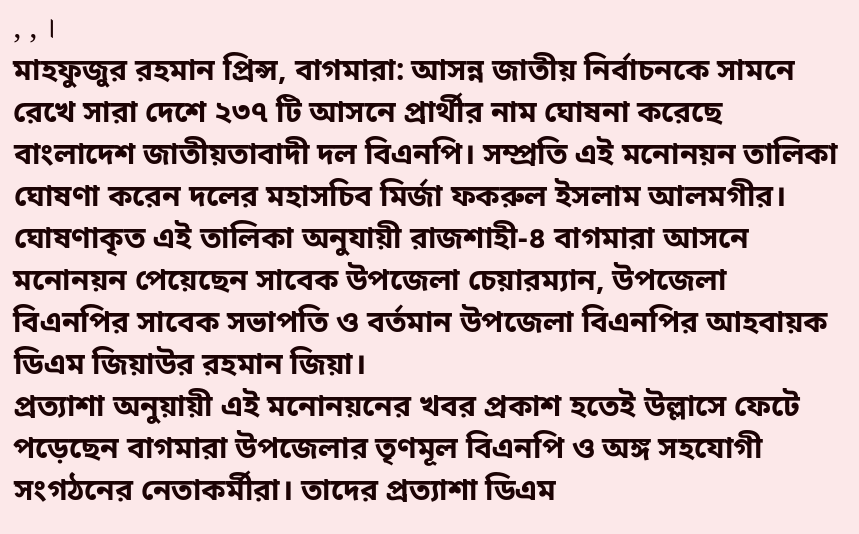, , ।
মাহফুজুর রহমান প্রিন্স, বাগমারা: আসন্ন জাতীয় নির্বাচনকে সামনে রেখে সারা দেশে ২৩৭ টি আসনে প্রার্থীর নাম ঘোষনা করেছে বাংলাদেশ জাতীয়তাবাদী দল বিএনপি। সম্প্রতি এই মনোনয়ন তালিকা ঘোষণা করেন দলের মহাসচিব মির্জা ফকরুল ইসলাম আলমগীর। ঘোষণাকৃত এই তালিকা অনুযায়ী রাজশাহী-৪ বাগমারা আসনে মনোনয়ন পেয়েছেন সাবেক উপজেলা চেয়ারম্যান, উপজেলা বিএনপির সাবেক সভাপতি ও বর্তমান উপজেলা বিএনপির আহবায়ক ডিএম জিয়াউর রহমান জিয়া।
প্রত্যাশা অনুয়ায়ী এই মনোনয়নের খবর প্রকাশ হতেই উল্লাসে ফেটে পড়েছেন বাগমারা উপজেলার তৃণমূল বিএনপি ও অঙ্গ সহযোগী সংগঠনের নেতাকর্মীরা। তাদের প্রত্যাশা ডিএম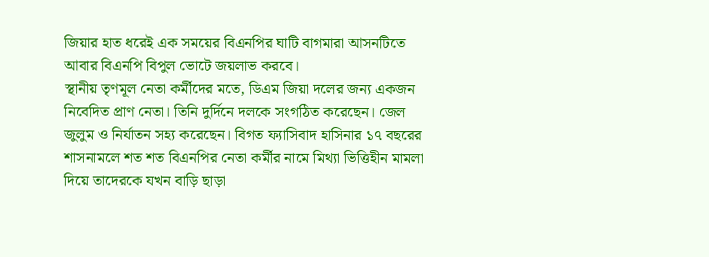জিয়ার হাত ধরেই এক সময়ের বিএনপির ঘাটি বাগমারা আসনটিতে আবার বিএনপি বিপুল ভোটে জয়লাভ করবে।
স্থানীয় তৃণমূল নেতা কর্মীদের মতে, ডিএম জিয়া দলের জন্য একজন নিবেদিত প্রাণ নেতা। তিনি দুর্দিনে দলকে সংগঠিত করেছেন। জেল জুলুম ও নির্যাতন সহ্য করেছেন। বিগত ফ্যাসিবাদ হাসিনার ১৭ বছরের শাসনামলে শত শত বিএনপির নেতা কর্মীর নামে মিথ্যা ভিত্তিহীন মামলা দিয়ে তাদেরকে যখন বাড়ি ছাড়া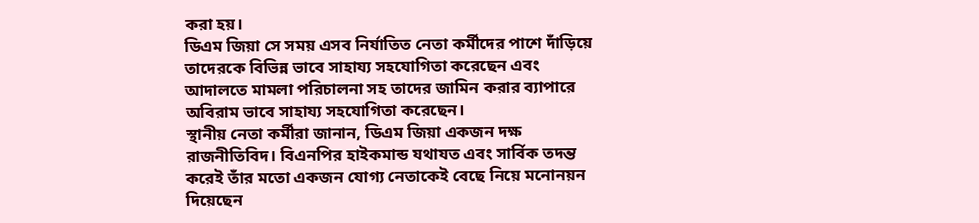করা হয়।
ডিএম জিয়া সে সময় এসব নির্যাতিত নেতা কর্মীদের পাশে দাঁড়িয়ে তাদেরকে বিভিন্ন ভাবে সাহায্য সহযোগিতা করেছেন এবং আদালতে মামলা পরিচালনা সহ তাদের জামিন করার ব্যাপারে অবিরাম ভাবে সাহায্য সহযোগিতা করেছেন।
স্থানীয় নেতা কর্মীরা জানান, ডিএম জিয়া একজন দক্ষ রাজনীতিবিদ। বিএনপির হাইকমান্ড যথাযত এবং সার্বিক তদন্ত করেই তাঁর মতো একজন যোগ্য নেতাকেই বেছে নিয়ে মনোনয়ন দিয়েছেন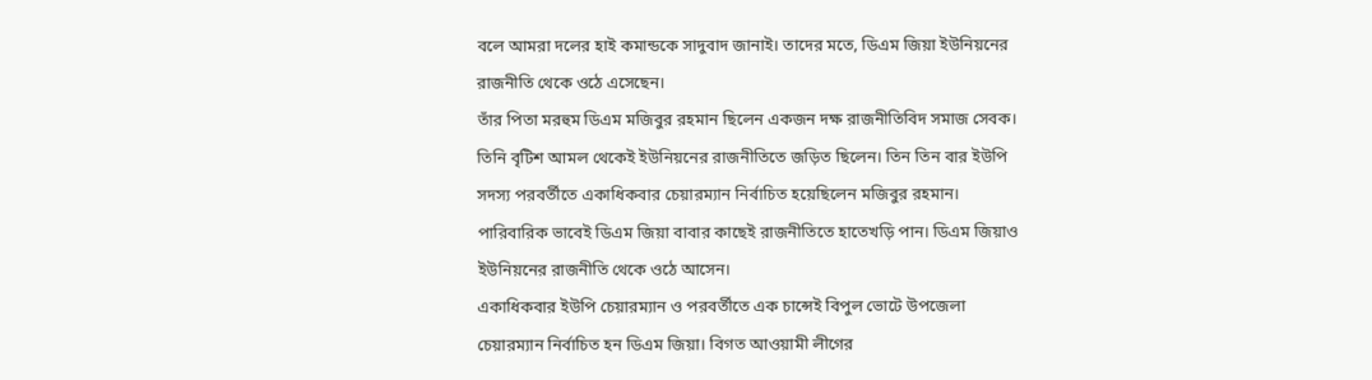বলে আমরা দলের হাই কমান্ডকে সাদুবাদ জানাই। তাদের মতে, ডিএম জিয়া ইউনিয়নের রাজনীতি থেকে ওঠে এসেছেন।
তাঁর পিতা মরহুম ডিএম মজিবুর রহমান ছিলেন একজন দক্ষ রাজনীতিবিদ সমাজ সেবক। তিনি বৃটিশ আমল থেকেই ইউনিয়নের রাজনীতিতে জড়িত ছিলেন। তিন তিন বার ইউপি সদস্য পরবর্তীতে একাধিকবার চেয়ারম্যান নির্বাচিত হয়েছিলেন মজিবুর রহমান। পারিবারিক ভাবেই ডিএম জিয়া বাবার কাছেই রাজনীতিতে হাতেখড়ি পান। ডিএম জিয়াও ইউনিয়নের রাজনীতি থেকে ওঠে আসেন।
একাধিকবার ইউপি চেয়ারম্যান ও পরবর্তীতে এক চান্সেই বিপুল ভোটে উপজেলা চেয়ারম্যান নির্বাচিত হন ডিএম জিয়া। বিগত আওয়ামী লীগের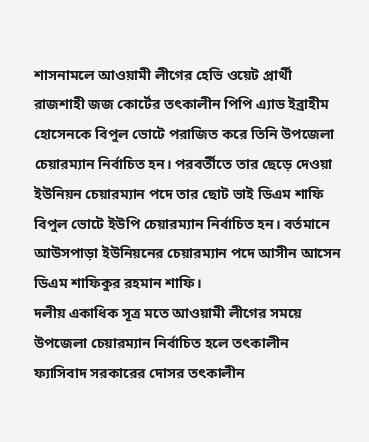শাসনামলে আওয়ামী লীগের হেভি ওয়েট প্রার্থী রাজশাহী জজ কোর্টের তৎকালীন পিপি এ্যাড ইব্রাহীম হোসেনকে বিপুল ভোটে পরাজিত করে তিনি উপজেলা চেয়ারম্যান নির্বাচিত হন। পরবর্তীতে তার ছেড়ে দেওয়া ইউনিয়ন চেয়ারম্যান পদে তার ছোট ভাই ডিএম শাফি বিপুল ভোটে ইউপি চেয়ারম্যান নির্বাচিত হন। বর্তমানে আউসপাড়া ইউনিয়নের চেয়ারম্যান পদে আসীন আসেন ডিএম শাফিকুর রহমান শাফি।
দলীয় একাধিক সূত্র মতে আওয়ামী লীগের সময়ে উপজেলা চেয়ারম্যান নির্বাচিত হলে তৎকালীন ফ্যাসিবাদ সরকারের দোসর তৎকালীন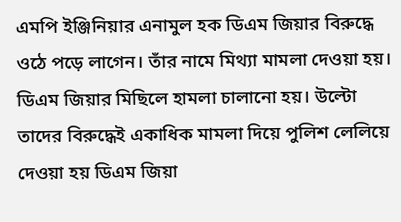এমপি ইঞ্জিনিয়ার এনামুল হক ডিএম জিয়ার বিরুদ্ধে ওঠে পড়ে লাগেন। তাঁর নামে মিথ্যা মামলা দেওয়া হয়। ডিএম জিয়ার মিছিলে হামলা চালানো হয়। উল্টো তাদের বিরুদ্ধেই একাধিক মামলা দিয়ে পুলিশ লেলিয়ে দেওয়া হয় ডিএম জিয়া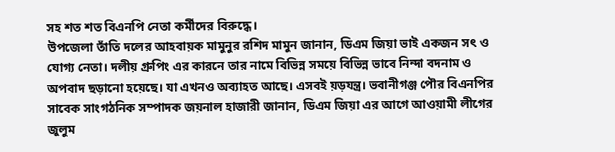সহ শত শত বিএনপি নেতা কর্মীদের বিরুদ্ধে।
উপজেলা তাঁতি দলের আহবায়ক মামুনুর রশিদ মামুন জানান, ডিএম জিয়া ভাই একজন সৎ ও যোগ্য নেতা। দলীয় গ্রুপিং এর কারনে তার নামে বিভিন্ন সময়ে বিভিন্ন ভাবে নিন্দা বদনাম ও অপবাদ ছড়ানো হয়েছে। যা এখনও অব্যাহত আছে। এসবই য়ড়যন্ত্র। ভবানীগঞ্জ পৌর বিএনপির সাবেক সাংগঠনিক সম্পাদক জয়নাল হাজারী জানান, ডিএম জিয়া এর আগে আওয়ামী লীগের জুলুম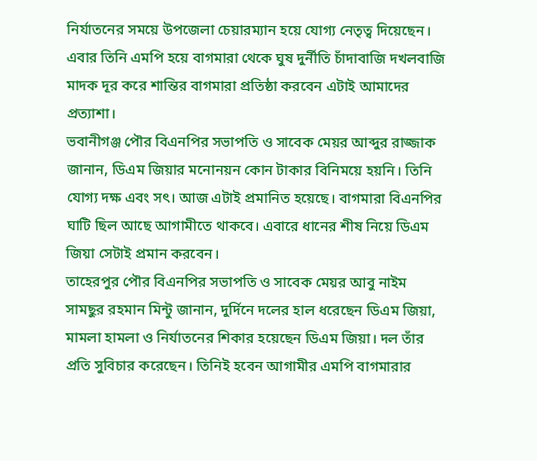নির্যাতনের সময়ে উপজেলা চেয়ারম্যান হয়ে যোগ্য নেতৃত্ব দিয়েছেন। এবার তিনি এমপি হয়ে বাগমারা থেকে ঘুষ দুর্নীতি চাঁদাবাজি দখলবাজি মাদক দূর করে শান্তির বাগমারা প্রতিষ্ঠা করবেন এটাই আমাদের প্রত্যাশা।
ভবানীগঞ্জ পৌর বিএনপির সভাপতি ও সাবেক মেয়র আব্দুর রাজ্জাক জানান, ডিএম জিয়ার মনোনয়ন কোন টাকার বিনিময়ে হয়নি। তিনি যোগ্য দক্ষ এবং সৎ। আজ এটাই প্রমানিত হয়েছে। বাগমারা বিএনপির ঘাটি ছিল আছে আগামীতে থাকবে। এবারে ধানের শীষ নিয়ে ডিএম জিয়া সেটাই প্রমান করবেন।
তাহেরপুর পৌর বিএনপির সভাপতি ও সাবেক মেয়র আবু নাইম সামছুর রহমান মিন্টু জানান, দুর্দিনে দলের হাল ধরেছেন ডিএম জিয়া, মামলা হামলা ও নির্যাতনের শিকার হয়েছেন ডিএম জিয়া। দল তাঁর প্রতি সুবিচার করেছেন। তিনিই হবেন আগামীর এমপি বাগমারার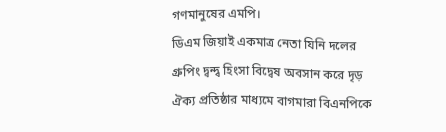গণমানুষের এমপি।
ডিএম জিয়াই একমাত্র নেতা যিনি দলের গ্রুপিং দ্বন্দ্ব হিংসা বিদ্বেষ অবসান করে দৃড় ঐক্য প্রতিষ্ঠার মাধ্যমে বাগমারা বিএনপিকে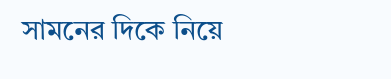সামনের দিকে নিয়ে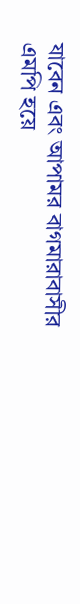যাবেন এবং আপামর বাগমারাবাসীর এমপি হয়ে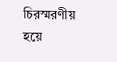চিরস্মরণীয় হয়ে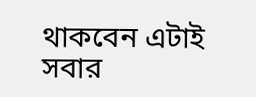থাকবেন এটাই সবার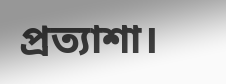প্রত্যাশা।